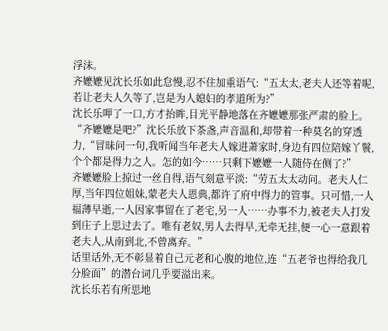浮沫。
齐嬷嬷见沈长乐如此怠慢,忍不住加重语气:“五太太,老夫人还等着呢,若让老夫人久等了,岂是为人媳妇的孝道所为?”
沈长乐呷了一口,方才抬眸,目光平静地落在齐嬷嬷那张严肃的脸上。
“齐嬷嬷是吧?”沈长乐放下茶盏,声音温和,却带着一种莫名的穿透力,“冒昧问一句,我听闻当年老夫人嫁进萧家时,身边有四位陪嫁丫鬟,个个都是得力之人。怎的如今……只剩下嬷嬷一人随侍在侧了?”
齐嬷嬷脸上掠过一丝自得,语气刻意平淡:“劳五太太动问。老夫人仁厚,当年四位姐妹,蒙老夫人恩典,都许了府中得力的管事。只可惜,一人福薄早逝,一人因家事留在了老宅,另一人……办事不力,被老夫人打发到庄子上思过去了。唯有老奴,男人去得早,无牵无挂,便一心一意跟着老夫人,从南到北,不曾离弃。”
话里话外,无不彰显着自己元老和心腹的地位,连“五老爷也得给我几分脸面”的潜台词几乎要溢出来。
沈长乐若有所思地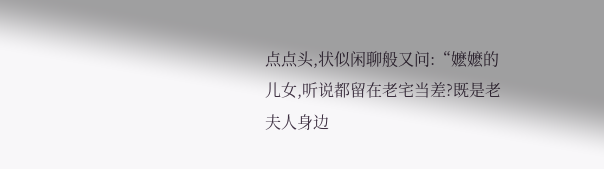点点头,状似闲聊般又问:“嬷嬷的儿女,听说都留在老宅当差?既是老夫人身边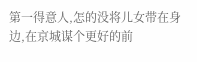第一得意人,怎的没将儿女带在身边,在京城谋个更好的前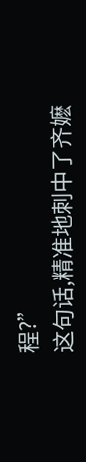程?”
这句话,精准地刺中了齐嬷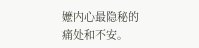嬷内心最隐秘的痛处和不安。